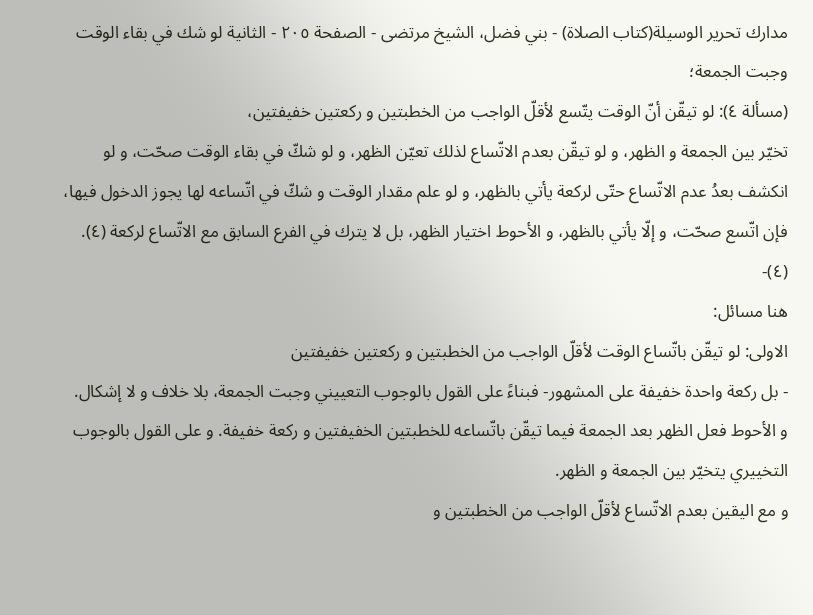مدارك تحرير الوسيلة(كتاب الصلاة) - بني فضل، الشيخ مرتضى - الصفحة ٢٠٥ - الثانية لو شك في بقاء الوقت وجبت الجمعة؛
(مسألة ٤): لو تيقّن أنّ الوقت يتّسع لأقلّ الواجب من الخطبتين و ركعتين خفيفتين،
تخيّر بين الجمعة و الظهر، و لو تيقّن بعدم الاتّساع لذلك تعيّن الظهر، و لو شكّ في بقاء الوقت صحّت، و لو انكشف بعدُ عدم الاتّساع حتّى لركعة يأتي بالظهر، و لو علم مقدار الوقت و شكّ في اتّساعه لها يجوز الدخول فيها، فإن اتّسع صحّت، و إلّا يأتي بالظهر، و الأحوط اختيار الظهر، بل لا يترك في الفرع السابق مع الاتّساع لركعة (٤).
(٤)-
هنا مسائل:
الاولى: لو تيقّن باتّساع الوقت لأقلّ الواجب من الخطبتين و ركعتين خفيفتين
- بل ركعة واحدة خفيفة على المشهور- فبناءً على القول بالوجوب التعييني وجبت الجمعة، بلا خلاف و لا إشكال.
و الأحوط فعل الظهر بعد الجمعة فيما تيقّن باتّساعه للخطبتين الخفيفتين و ركعة خفيفة. و على القول بالوجوب التخييري يتخيّر بين الجمعة و الظهر.
و مع اليقين بعدم الاتّساع لأقلّ الواجب من الخطبتين و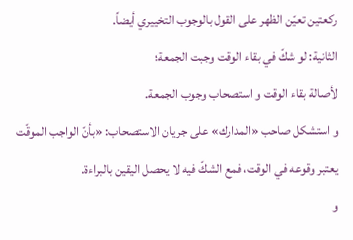ركعتين تعيّن الظهر على القول بالوجوب التخييري أيضاً.
الثانية: لو شكّ في بقاء الوقت وجبت الجمعة؛
لأصالة بقاء الوقت و استصحاب وجوب الجمعة.
و استشكل صاحب «المدارك» على جريان الاستصحاب: «بأنّ الواجب الموقّت يعتبر وقوعه في الوقت، فمع الشكّ فيه لا يحصل اليقين بالبراءة.
و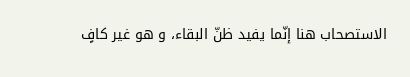الاستصحاب هنا إنّما يفيد ظنّ البقاء، و هو غير كافٍ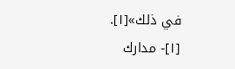في ذلك»[١].
[١]- مدارك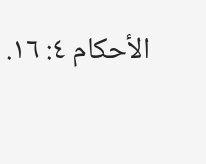الأحكام ٤: ١٦.